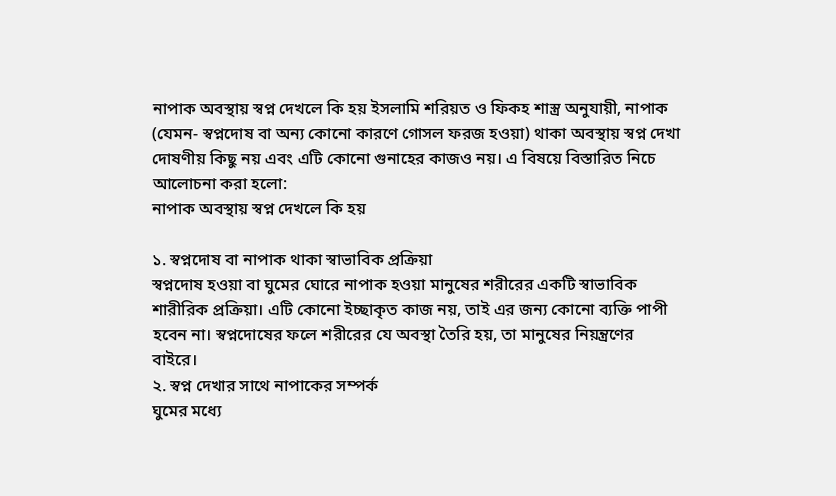নাপাক অবস্থায় স্বপ্ন দেখলে কি হয় ইসলামি শরিয়ত ও ফিকহ শাস্ত্র অনুযায়ী, নাপাক (যেমন- স্বপ্নদোষ বা অন্য কোনো কারণে গোসল ফরজ হওয়া) থাকা অবস্থায় স্বপ্ন দেখা দোষণীয় কিছু নয় এবং এটি কোনো গুনাহের কাজও নয়। এ বিষয়ে বিস্তারিত নিচে আলোচনা করা হলো:
নাপাক অবস্থায় স্বপ্ন দেখলে কি হয়

১. স্বপ্নদোষ বা নাপাক থাকা স্বাভাবিক প্রক্রিয়া
স্বপ্নদোষ হওয়া বা ঘুমের ঘোরে নাপাক হওয়া মানুষের শরীরের একটি স্বাভাবিক শারীরিক প্রক্রিয়া। এটি কোনো ইচ্ছাকৃত কাজ নয়, তাই এর জন্য কোনো ব্যক্তি পাপী হবেন না। স্বপ্নদোষের ফলে শরীরের যে অবস্থা তৈরি হয়, তা মানুষের নিয়ন্ত্রণের বাইরে।
২. স্বপ্ন দেখার সাথে নাপাকের সম্পর্ক
ঘুমের মধ্যে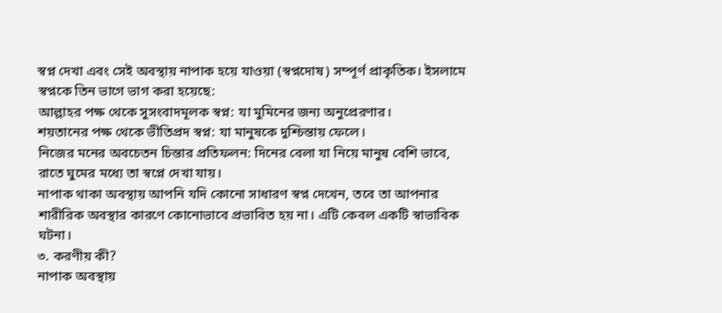স্বপ্ন দেখা এবং সেই অবস্থায় নাপাক হয়ে যাওয়া (স্বপ্নদোষ) সম্পূর্ণ প্রাকৃতিক। ইসলামে স্বপ্নকে তিন ভাগে ভাগ করা হয়েছে:
আল্লাহর পক্ষ থেকে সুসংবাদমূলক স্বপ্ন: যা মুমিনের জন্য অনুপ্রেরণার।
শয়তানের পক্ষ থেকে ভীতিপ্রদ স্বপ্ন: যা মানুষকে দুশ্চিন্তায় ফেলে।
নিজের মনের অবচেতন চিন্তার প্রতিফলন: দিনের বেলা যা নিয়ে মানুষ বেশি ভাবে, রাতে ঘুমের মধ্যে তা স্বপ্নে দেখা যায়।
নাপাক থাকা অবস্থায় আপনি যদি কোনো সাধারণ স্বপ্ন দেখেন, তবে তা আপনার শারীরিক অবস্থার কারণে কোনোভাবে প্রভাবিত হয় না। এটি কেবল একটি স্বাভাবিক ঘটনা।
৩. করণীয় কী?
নাপাক অবস্থায়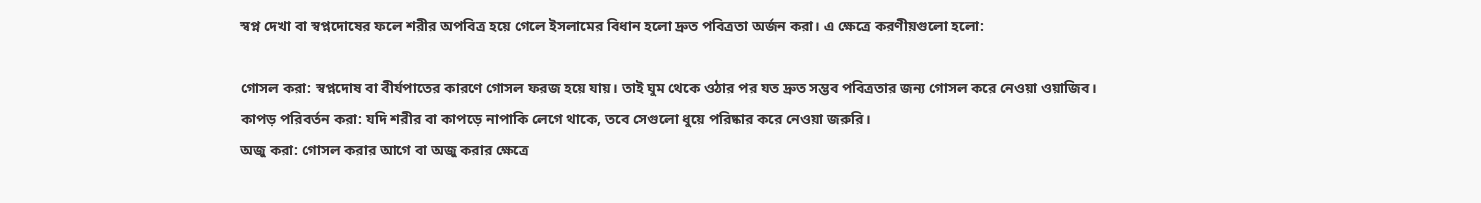স্বপ্ন দেখা বা স্বপ্নদোষের ফলে শরীর অপবিত্র হয়ে গেলে ইসলামের বিধান হলো দ্রুত পবিত্রতা অর্জন করা। এ ক্ষেত্রে করণীয়গুলো হলো:

গোসল করা: স্বপ্নদোষ বা বীর্যপাতের কারণে গোসল ফরজ হয়ে যায়। তাই ঘুম থেকে ওঠার পর যত দ্রুত সম্ভব পবিত্রতার জন্য গোসল করে নেওয়া ওয়াজিব।
কাপড় পরিবর্তন করা: যদি শরীর বা কাপড়ে নাপাকি লেগে থাকে, তবে সেগুলো ধুয়ে পরিষ্কার করে নেওয়া জরুরি।
অজু করা: গোসল করার আগে বা অজু করার ক্ষেত্রে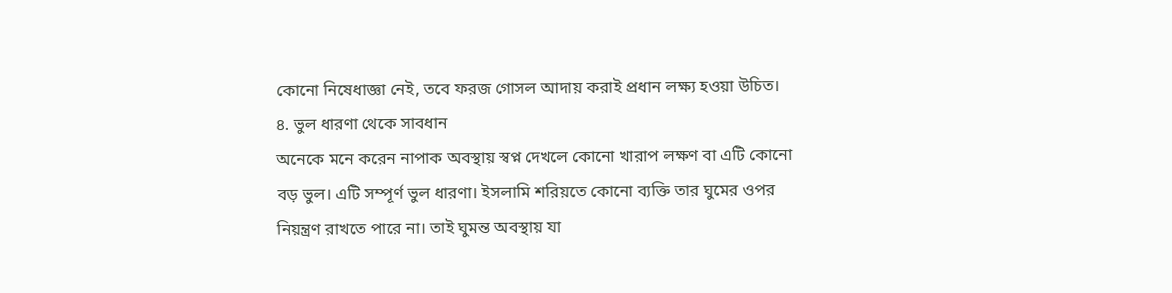কোনো নিষেধাজ্ঞা নেই, তবে ফরজ গোসল আদায় করাই প্রধান লক্ষ্য হওয়া উচিত।
৪. ভুল ধারণা থেকে সাবধান
অনেকে মনে করেন নাপাক অবস্থায় স্বপ্ন দেখলে কোনো খারাপ লক্ষণ বা এটি কোনো বড় ভুল। এটি সম্পূর্ণ ভুল ধারণা। ইসলামি শরিয়তে কোনো ব্যক্তি তার ঘুমের ওপর নিয়ন্ত্রণ রাখতে পারে না। তাই ঘুমন্ত অবস্থায় যা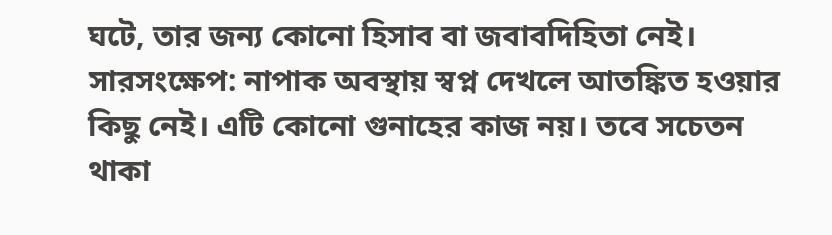ঘটে, তার জন্য কোনো হিসাব বা জবাবদিহিতা নেই।
সারসংক্ষেপ: নাপাক অবস্থায় স্বপ্ন দেখলে আতঙ্কিত হওয়ার কিছু নেই। এটি কোনো গুনাহের কাজ নয়। তবে সচেতন থাকা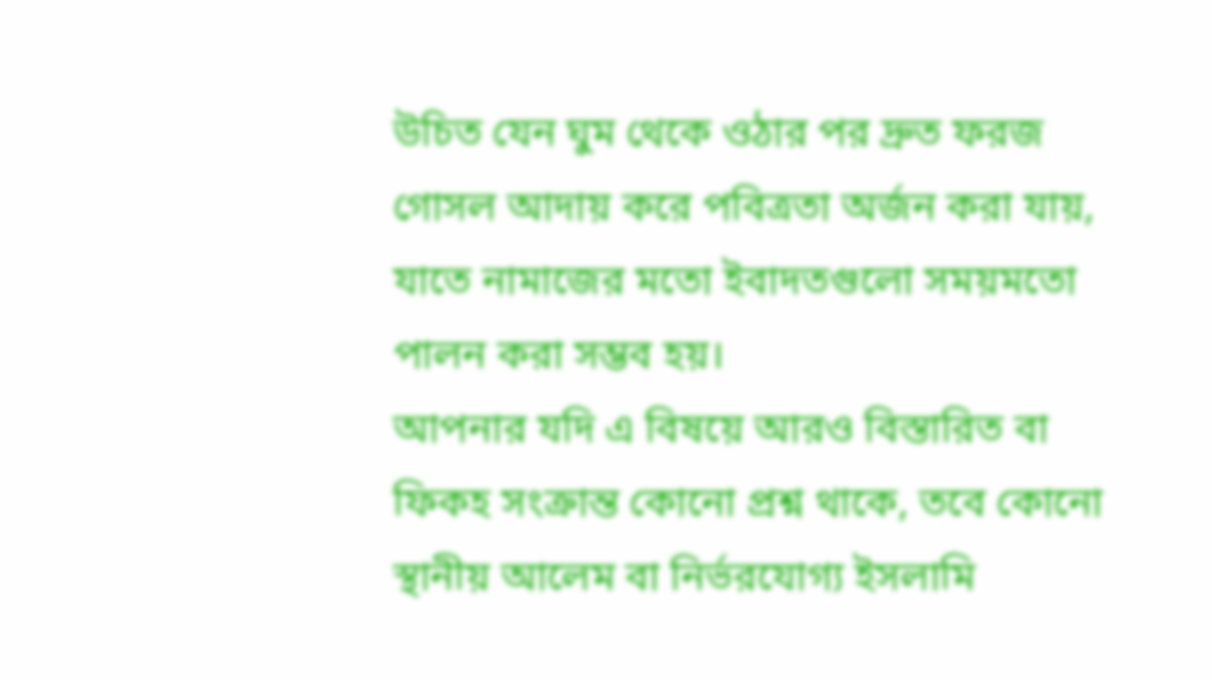উচিত যেন ঘুম থেকে ওঠার পর দ্রুত ফরজ গোসল আদায় করে পবিত্রতা অর্জন করা যায়, যাতে নামাজের মতো ইবাদতগুলো সময়মতো পালন করা সম্ভব হয়।
আপনার যদি এ বিষয়ে আরও বিস্তারিত বা ফিকহ সংক্রান্ত কোনো প্রশ্ন থাকে, তবে কোনো স্থানীয় আলেম বা নির্ভরযোগ্য ইসলামি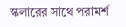স্কলারের সাথে পরামর্শ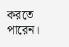করতে পারেন।